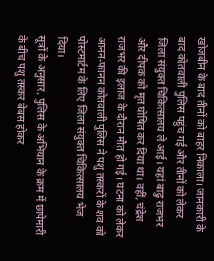खोजबीन के बाद तीनों को बाहर निकाला। जानकारी के बाद कोतवाली पुलिस पहुंच गई और तीनों को लेकर जिला संयुक्त चिकित्सालय ले आई। यहां बाढु राजभर और दीपक को मृत घोषित कर दिया था। वहीं, चंद्रेश राजभर की इलाज के दौरान मौत हो गई। घटना को लेकर आनन-फानन कोतवाली पुलिस ने पशु तस्करों के शव को पोस्टमार्टम के लिए जिला संयुक्त चिकित्सालय भेज दिया।
सूत्रों के अनुसार, पुलिस के अभियान के क्रम में छापेमारी के बीच पशु तस्कर बेबस होकर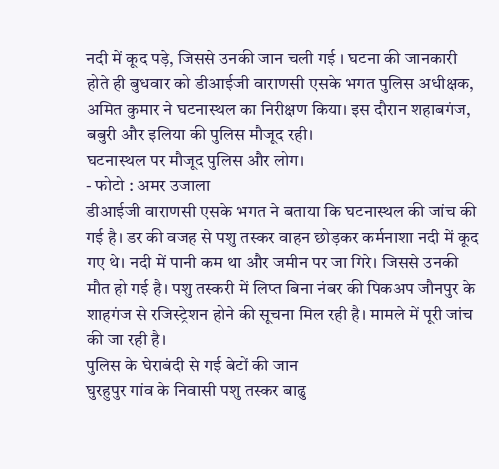नदी में कूद पड़े, जिससे उनकी जान चली गई । घटना की जानकारी होते ही बुधवार को डीआईजी वाराणसी एसके भगत पुलिस अधीक्षक, अमित कुमार ने घटनास्थल का निरीक्षण किया। इस दौरान शहाबगंज, बबुरी और इलिया की पुलिस मौजूद रही।
घटनास्थल पर मौजूद पुलिस और लोग।
- फोटो : अमर उजाला
डीआईजी वाराणसी एसके भगत ने बताया कि घटनास्थल की जांच की गई है। डर की वजह से पशु तस्कर वाहन छोड़कर कर्मनाशा नदी में कूद गए थे। नदी में पानी कम था और जमीन पर जा गिरे। जिससे उनकी मौत हो गई है। पशु तस्करी में लिप्त बिना नंबर की पिकअप जौनपुर के शाहगंज से रजिस्ट्रेशन होने की सूचना मिल रही है। मामले में पूरी जांच की जा रही है।
पुलिस के घेराबंदी से गई बेटों की जान
घुरहुपुर गांव के निवासी पशु तस्कर बाढु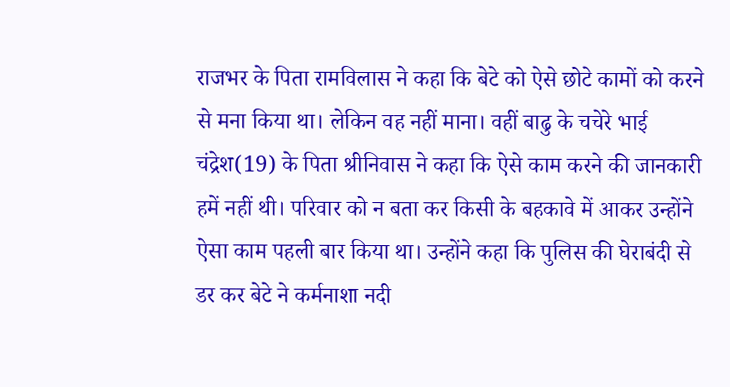राजभर के पिता रामविलास ने कहा कि बेटे को ऐसे छोटे कामों को करने से मना किया था। लेकिन वह नहीं माना। वहीं बाढु के चचेरे भाई चंद्रेश(19) के पिता श्रीनिवास ने कहा कि ऐसे काम करने की जानकारी हमें नहीं थी। परिवार को न बता कर किसी के बहकावे में आकर उन्होंने ऐसा काम पहली बार किया था। उन्होंने कहा कि पुलिस की घेराबंदी से डर कर बेटे ने कर्मनाशा नदी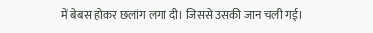में बेबस होकर छलांग लगा दी। जिससे उसकी जान चली गई।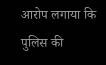आरोप लगाया कि पुलिस की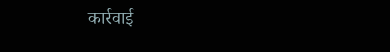कार्रवाई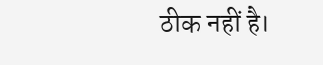ठीक नहीं है।